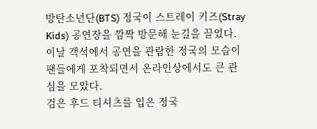방탄소년단(BTS) 정국이 스트레이 키즈(Stray Kids) 공연장을 깜짝 방문해 눈길을 끌었다.
이날 객석에서 공연을 관람한 정국의 모습이 팬들에게 포착되면서 온라인상에서도 큰 관심을 모았다.
검은 후드 티셔츠를 입은 정국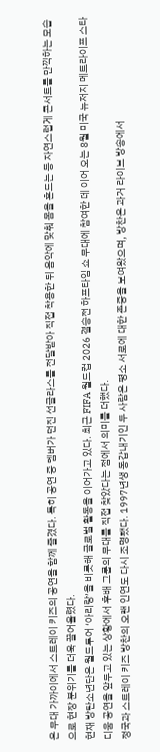은 무대 가까이에서 스트레이 키즈의 공연을 함께 즐겼다. 특히 공연 중 멤버가 던진 선글라스를 전달받아 직접 착용한 뒤 음악에 맞춰 몸을 흔드는 등 자연스럽게 콘서트를 만끽하는 모습으로 현장 분위기를 더욱 끌어올렸다.
현재 방탄소년단은 월드투어 ‘아리랑’을 비롯해 글로벌 활동을 이어가고 있다. 최근 FIFA 월드컵 2026 결승전 하프타임 쇼 무대에 참여한 데 이어 오는 8월 미국 뉴저지 메트라이프 스타디움 공연을 앞두고 있는 상황에서 후배 그룹의 무대를 직접 찾았다는 점에서 의미를 더했다.
정국과 스트레이 키즈 방찬의 오랜 인연도 다시 조명됐다. 1997년생 동갑내기인 두 사람은 평소 서로에 대한 존중을 보여왔으며, 방찬은 과거 라이브 방송에서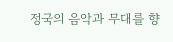정국의 음악과 무대를 향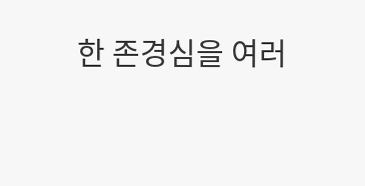한 존경심을 여러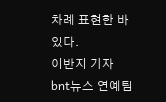차례 표현한 바 있다.
이반지 기자
bnt뉴스 연예팀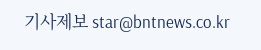기사제보 star@bntnews.co.kr